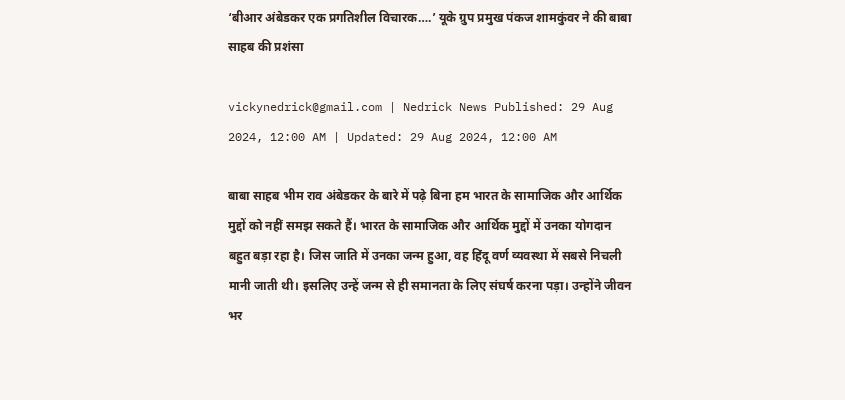‘बीआर अंबेडकर एक प्रगतिशील विचारक….’ यूके ग्रुप प्रमुख पंकज शामकुंवर ने की बाबा साहब की प्रशंसा

vickynedrick@gmail.com | Nedrick News Published: 29 Aug 2024, 12:00 AM | Updated: 29 Aug 2024, 12:00 AM

बाबा साहब भीम राव अंबेडकर के बारे में पढ़े बिना हम भारत के सामाजिक और आर्थिक मुद्दों को नहीं समझ सकते हैं। भारत के सामाजिक और आर्थिक मुद्दों में उनका योगदान बहुत बड़ा रहा है। जिस जाति में उनका जन्म हुआ, वह हिंदू वर्ण व्यवस्था में सबसे निचली मानी जाती थी। इसलिए उन्हें जन्म से ही समानता के लिए संघर्ष करना पड़ा। उन्होंने जीवन भर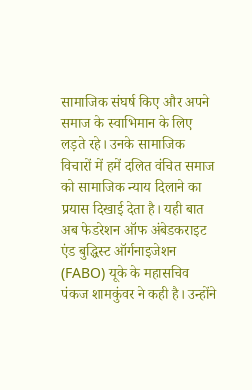सामाजिक संघर्ष किए और अपने समाज के स्वाभिमान के लिए लड़ते रहे। उनके सामाजिक विचारों में हमें दलित वंचित समाज को सामाजिक न्याय दिलाने का प्रयास दिखाई देता है। यही बात अब फेडरेशन ऑफ अंबेडकराइट एंड बुद्धिस्ट ऑर्गनाइजेशन (FABO) यूके के महासचिव पंकज शामकुंवर ने कही है। उन्होंने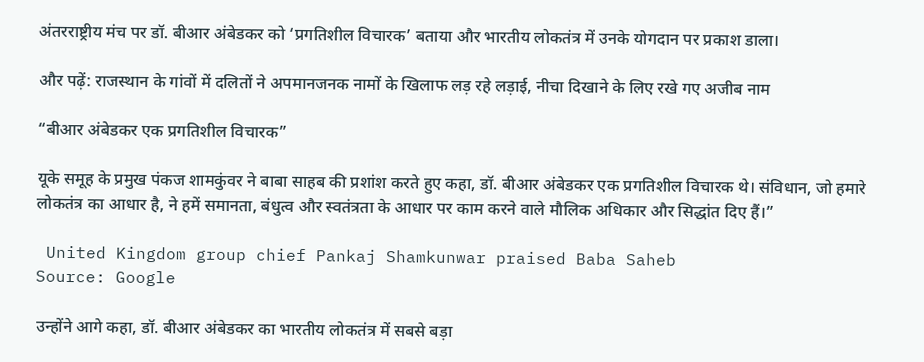अंतरराष्ट्रीय मंच पर डॉ. बीआर अंबेडकर को ‘प्रगतिशील विचारक’ बताया और भारतीय लोकतंत्र में उनके योगदान पर प्रकाश डाला।

और पढ़ें: राजस्थान के गांवों में दलितों ने अपमानजनक नामों के खिलाफ लड़ रहे लड़ाई, नीचा दिखाने के लिए रखे गए अजीब नाम

“बीआर अंबेडकर एक प्रगतिशील विचारक”

यूके समूह के प्रमुख पंकज शामकुंवर ने बाबा साहब की प्रशांश करते हुए कहा, डॉ. बीआर अंबेडकर एक प्रगतिशील विचारक थे। संविधान, जो हमारे लोकतंत्र का आधार है, ने हमें समानता, बंधुत्व और स्वतंत्रता के आधार पर काम करने वाले मौलिक अधिकार और सिद्धांत दिए हैं।”

 United Kingdom group chief Pankaj Shamkunwar praised Baba Saheb
Source: Google

उन्होंने आगे कहा, डॉ. बीआर अंबेडकर का भारतीय लोकतंत्र में सबसे बड़ा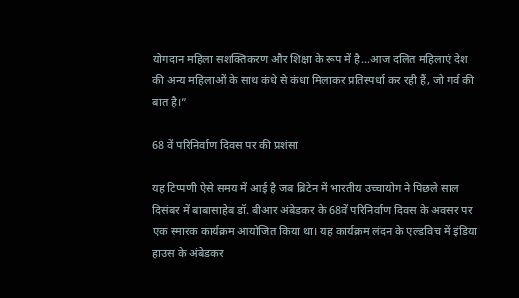योगदान महिला सशक्तिकरण और शिक्षा के रूप में है…आज दलित महिलाएं देश की अन्य महिलाओं के साथ कंधे से कंधा मिलाकर प्रतिस्पर्धा कर रही हैं, जो गर्व की बात है।”

68 वें परिनिर्वाण दिवस पर की प्रशंसा

यह टिप्पणी ऐसे समय में आई है जब ब्रिटेन में भारतीय उच्चायोग ने पिछले साल दिसंबर में बाबासाहेब डॉ. बीआर अंबेडकर के 68वें परिनिर्वाण दिवस के अवसर पर एक स्मारक कार्यक्रम आयोजित किया था। यह कार्यक्रम लंदन के एल्डविच में इंडिया हाउस के अंबेडकर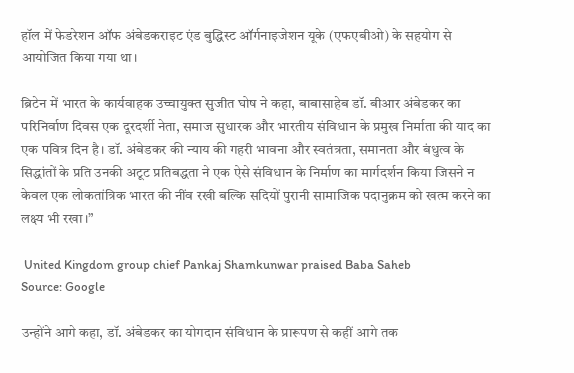हॉल में फेडरेशन ऑफ अंबेडकराइट एंड बुद्धिस्ट ऑर्गनाइजेशन यूके (एफएबीओ) के सहयोग से आयोजित किया गया था।

ब्रिटेन में भारत के कार्यवाहक उच्चायुक्त सुजीत घोष ने कहा, बाबासाहेब डॉ. बीआर अंबेडकर का परिनिर्वाण दिवस एक दूरदर्शी नेता, समाज सुधारक और भारतीय संविधान के प्रमुख निर्माता की याद का एक पवित्र दिन है। डॉ. अंबेडकर की न्याय की गहरी भावना और स्वतंत्रता, समानता और बंधुत्व के सिद्धांतों के प्रति उनकी अटूट प्रतिबद्धता ने एक ऐसे संविधान के निर्माण का मार्गदर्शन किया जिसने न केवल एक लोकतांत्रिक भारत की नींव रखी बल्कि सदियों पुरानी सामाजिक पदानुक्रम को खत्म करने का लक्ष्य भी रखा।”

 United Kingdom group chief Pankaj Shamkunwar praised Baba Saheb
Source: Google

उन्होंने आगे कहा, डॉ. अंबेडकर का योगदान संविधान के प्रारूपण से कहीं आगे तक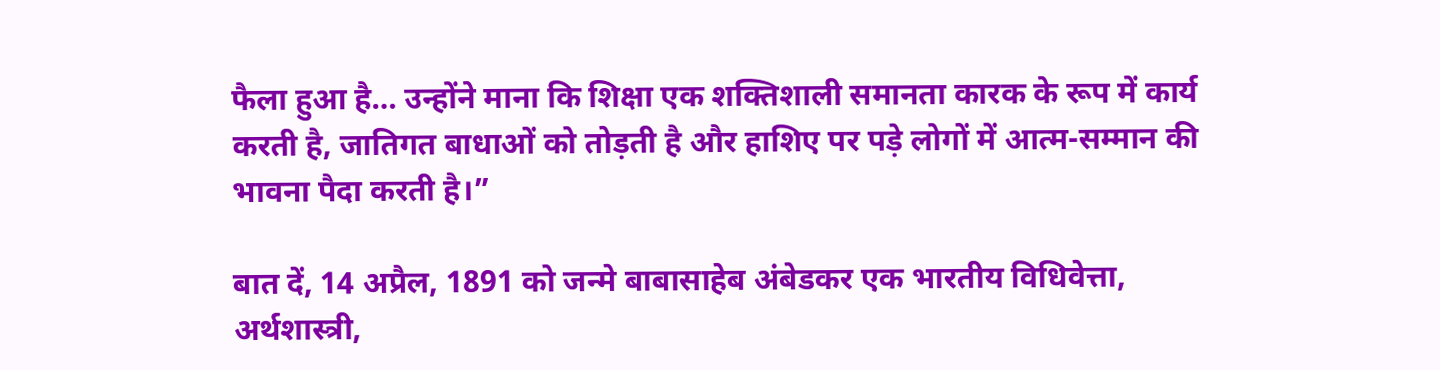फैला हुआ है… उन्होंने माना कि शिक्षा एक शक्तिशाली समानता कारक के रूप में कार्य करती है, जातिगत बाधाओं को तोड़ती है और हाशिए पर पड़े लोगों में आत्म-सम्मान की भावना पैदा करती है।”

बात दें, 14 अप्रैल, 1891 को जन्मे बाबासाहेब अंबेडकर एक भारतीय विधिवेत्ता, अर्थशास्त्री,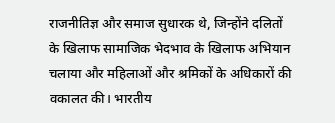राजनीतिज्ञ और समाज सुधारक थे, जिन्होंने दलितों के खिलाफ सामाजिक भेदभाव के खिलाफ अभियान चलाया और महिलाओं और श्रमिकों के अधिकारों की वकालत की। भारतीय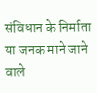संविधान के निर्माता या जनक माने जाने वाले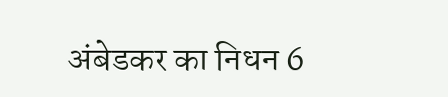अंबेडकर का निधन 6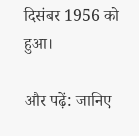दिसंबर 1956 को हुआ।

और पढ़ें: जानिए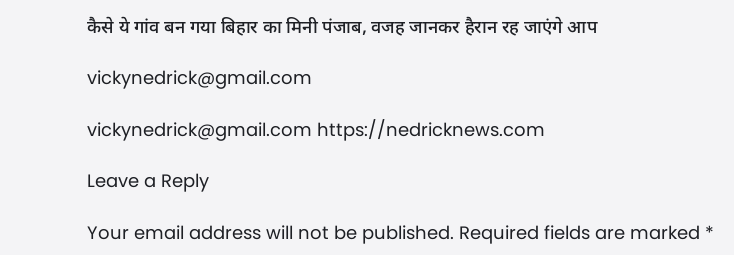कैसे ये गांव बन गया बिहार का मिनी पंजाब, वजह जानकर हैरान रह जाएंगे आप

vickynedrick@gmail.com

vickynedrick@gmail.com https://nedricknews.com

Leave a Reply

Your email address will not be published. Required fields are marked *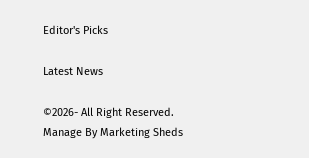Editor's Picks

Latest News

©2026- All Right Reserved. Manage By Marketing Sheds